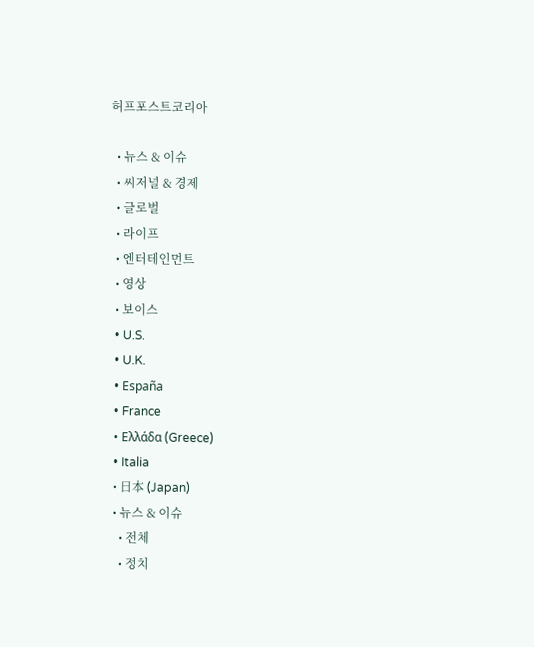허프포스트코리아

  • 뉴스 & 이슈
  • 씨저널 & 경제
  • 글로벌
  • 라이프
  • 엔터테인먼트
  • 영상
  • 보이스
  • U.S.
  • U.K.
  • España
  • France
  • Ελλάδα (Greece)
  • Italia
  • 日本 (Japan)
  • 뉴스 & 이슈
    • 전체
    • 정치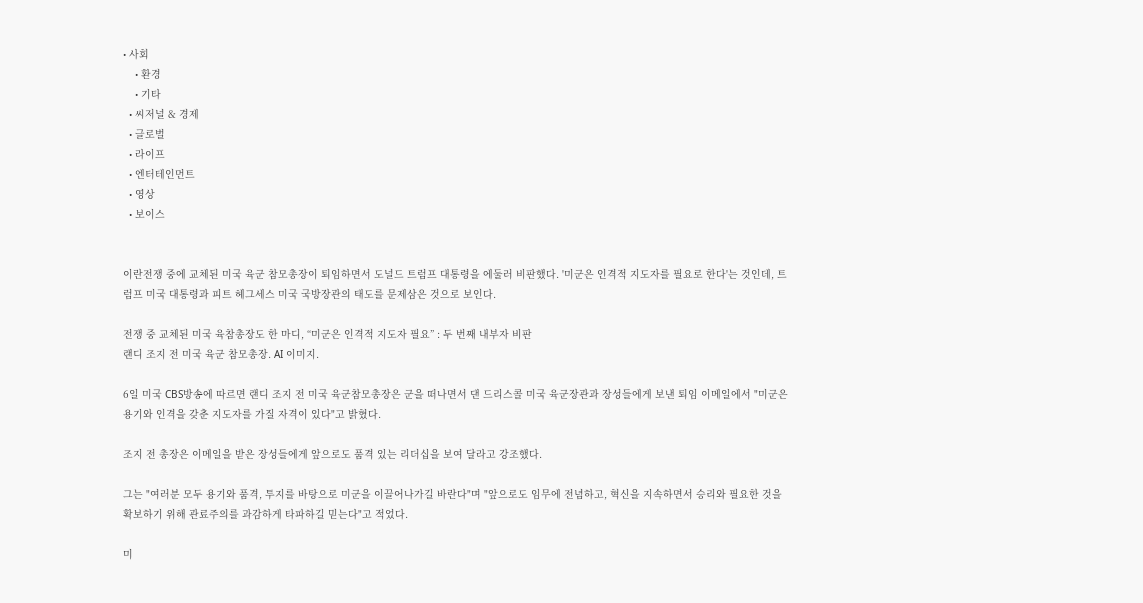• 사회
    • 환경
    • 기타
  • 씨저널 & 경제
  • 글로벌
  • 라이프
  • 엔터테인먼트
  • 영상
  • 보이스


이란전쟁 중에 교체된 미국 육군 참모총장이 퇴임하면서 도널드 트럼프 대통령을 에둘러 비판했다. '미군은 인격적 지도자를 필요로 한다'는 것인데, 트럼프 미국 대통령과 피트 헤그세스 미국 국방장관의 태도를 문제삼은 것으로 보인다.

전쟁 중 교체된 미국 육참총장도 한 마디, “미군은 인격적 지도자 필요” : 두 번째 내부자 비판
랜디 조지 전 미국 육군 참모총장. AI 이미지.

6일 미국 CBS방송에 따르면 랜디 조지 전 미국 육군참모총장은 군을 떠나면서 댄 드리스콜 미국 육군장관과 장성들에게 보낸 퇴임 이메일에서 "미군은 용기와 인격을 갖춘 지도자를 가질 자격이 있다"고 밝혔다.

조지 전 총장은 이메일을 받은 장성들에게 앞으로도 품격 있는 리더십을 보여 달라고 강조했다.

그는 "여러분 모두 용기와 품격, 투지를 바탕으로 미군을 이끌어나가길 바란다"며 "앞으로도 임무에 전념하고, 혁신을 지속하면서 승리와 필요한 것을 확보하기 위해 관료주의를 과감하게 타파하길 믿는다"고 적었다.

미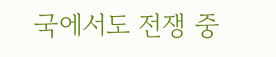국에서도 전쟁 중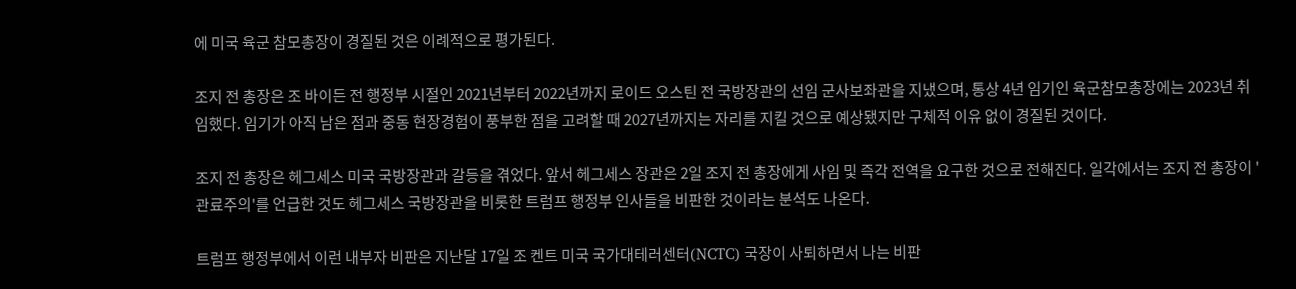에 미국 육군 참모총장이 경질된 것은 이례적으로 평가된다.

조지 전 총장은 조 바이든 전 행정부 시절인 2021년부터 2022년까지 로이드 오스틴 전 국방장관의 선임 군사보좌관을 지냈으며, 통상 4년 임기인 육군참모총장에는 2023년 취임했다. 임기가 아직 남은 점과 중동 현장경험이 풍부한 점을 고려할 때 2027년까지는 자리를 지킬 것으로 예상됐지만 구체적 이유 없이 경질된 것이다.

조지 전 총장은 헤그세스 미국 국방장관과 갈등을 겪었다. 앞서 헤그세스 장관은 2일 조지 전 총장에게 사임 및 즉각 전역을 요구한 것으로 전해진다. 일각에서는 조지 전 총장이 '관료주의'를 언급한 것도 헤그세스 국방장관을 비롯한 트럼프 행정부 인사들을 비판한 것이라는 분석도 나온다.

트럼프 행정부에서 이런 내부자 비판은 지난달 17일 조 켄트 미국 국가대테러센터(NCTC) 국장이 사퇴하면서 나는 비판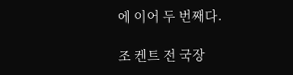에 이어 두 번째다.

조 켄트 전 국장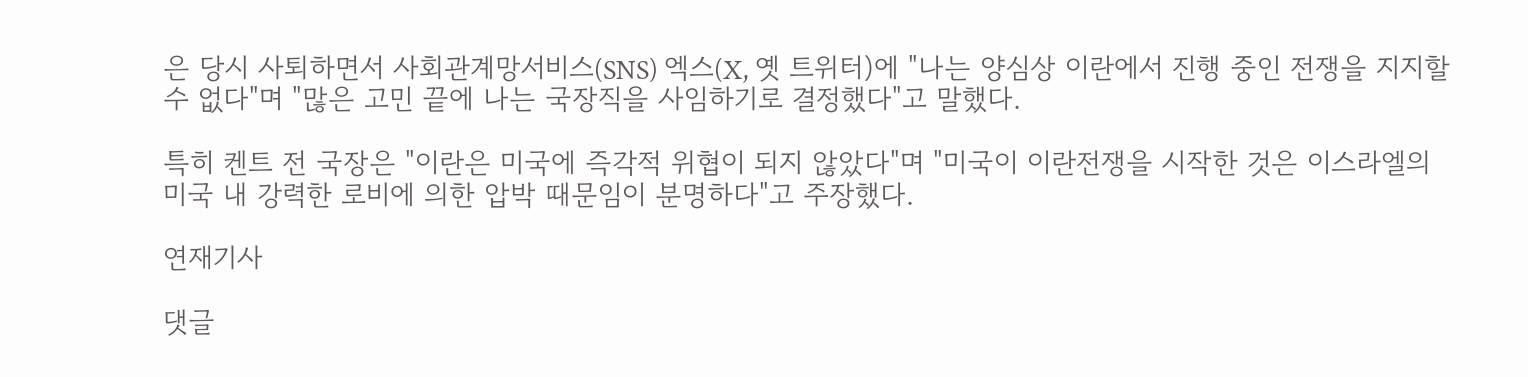은 당시 사퇴하면서 사회관계망서비스(SNS) 엑스(X, 옛 트위터)에 "나는 양심상 이란에서 진행 중인 전쟁을 지지할 수 없다"며 "많은 고민 끝에 나는 국장직을 사임하기로 결정했다"고 말했다.

특히 켄트 전 국장은 "이란은 미국에 즉각적 위협이 되지 않았다"며 "미국이 이란전쟁을 시작한 것은 이스라엘의 미국 내 강력한 로비에 의한 압박 때문임이 분명하다"고 주장했다.

연재기사

댓글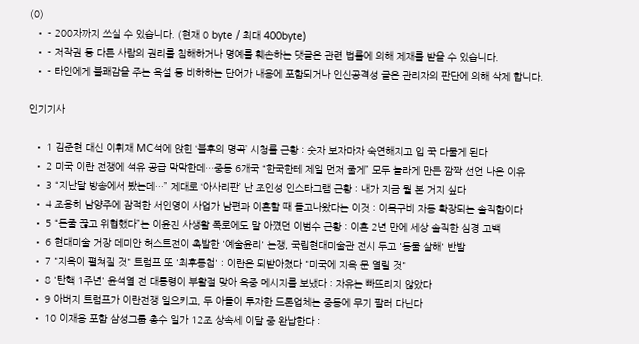(0)
  • - 200자까지 쓰실 수 있습니다. (현재 0 byte / 최대 400byte)
  • - 저작권 등 다른 사람의 권리를 침해하거나 명예를 훼손하는 댓글은 관련 법률에 의해 제재를 받을 수 있습니다.
  • - 타인에게 불쾌감을 주는 욕설 등 비하하는 단어가 내용에 포함되거나 인신공격성 글은 관리자의 판단에 의해 삭제 합니다.

인기기사

  • 1 김준현 대신 이휘재 MC석에 앉힌 ‘불후의 명곡’ 시청률 근황 : 숫자 보자마자 숙연해지고 입 꾹 다물게 된다
  • 2 미국 이란 전쟁에 석유 공급 막막한데…중동 6개국 “한국한테 제일 먼저 줄게” 모두 놀라게 만든 깜짝 선언 나온 이유
  • 3 “지난달 방송에서 봤는데…” 제대로 ‘아사리판’ 난 조인성 인스타그램 근황 : 내가 지금 뭘 본 거지 싶다
  • 4 조용히 남양주에 잠적한 서인영이 사업가 남편과 이혼할 때 들고나왔다는 이것 : 이목구비 자동 확장되는 솔직함이다
  • 5 “돈줄 끊고 위협했다”는 이윤진 사생활 폭로에도 말 아꼈던 이범수 근황 : 이혼 2년 만에 세상 솔직한 심경 고백
  • 6 현대미술 거장 데미안 허스트전이 촉발한 '예술윤리' 논쟁, 국립현대미술관 전시 두고 '동물 살해' 반발
  • 7 "지옥이 펼쳐질 것" 트럼프 또 '최후통첩' : 이란은 되받아쳤다 "미국에 지옥 문 열릴 것"
  • 8 '탄핵 1주년' 윤석열 전 대통령이 부활절 맞아 옥중 메시지를 보냈다 : 자유는 빠뜨리지 않았다
  • 9 아버지 트럼프가 이란전쟁 일으키고, 두 아들이 투자한 드론업체는 중동에 무기 팔러 다닌다
  • 10 이재용 포함 삼성그룹 총수 일가 12조 상속세 이달 중 완납한다 :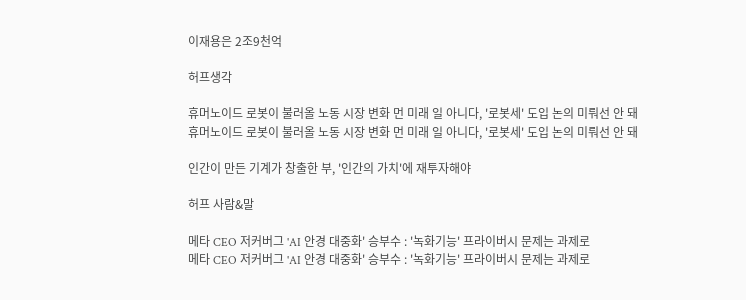이재용은 2조9천억

허프생각

휴머노이드 로봇이 불러올 노동 시장 변화 먼 미래 일 아니다, '로봇세' 도입 논의 미뤄선 안 돼
휴머노이드 로봇이 불러올 노동 시장 변화 먼 미래 일 아니다, '로봇세' 도입 논의 미뤄선 안 돼

인간이 만든 기계가 창출한 부, '인간의 가치'에 재투자해야

허프 사람&말

메타 CEO 저커버그 'AI 안경 대중화' 승부수 : '녹화기능' 프라이버시 문제는 과제로
메타 CEO 저커버그 'AI 안경 대중화' 승부수 : '녹화기능' 프라이버시 문제는 과제로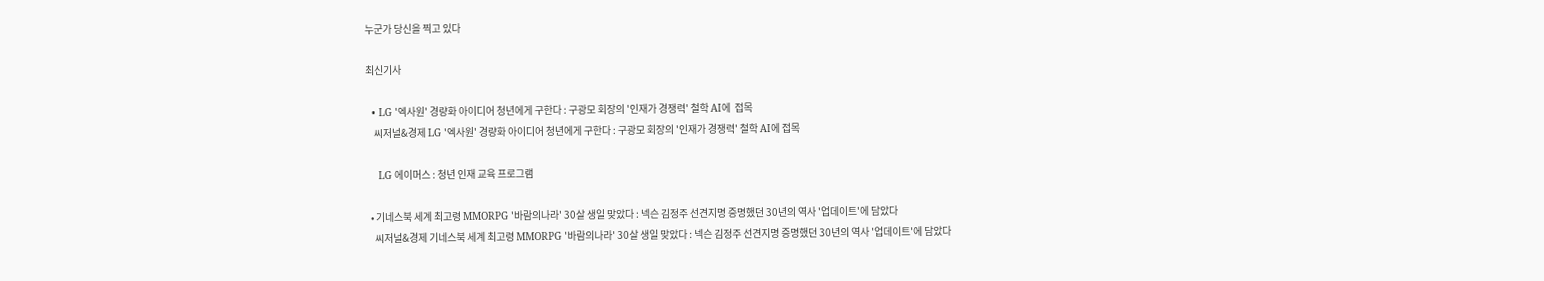누군가 당신을 찍고 있다

최신기사

  • LG '엑사원' 경량화 아이디어 청년에게 구한다 : 구광모 회장의 '인재가 경쟁력' 철학 AI에  접목
    씨저널&경제 LG '엑사원' 경량화 아이디어 청년에게 구한다 : 구광모 회장의 '인재가 경쟁력' 철학 AI에 접목

    LG 에이머스 : 청년 인재 교육 프로그램

  • 기네스북 세계 최고령 MMORPG '바람의나라' 30살 생일 맞았다 : 넥슨 김정주 선견지명 증명했던 30년의 역사 '업데이트'에 담았다
    씨저널&경제 기네스북 세계 최고령 MMORPG '바람의나라' 30살 생일 맞았다 : 넥슨 김정주 선견지명 증명했던 30년의 역사 '업데이트'에 담았다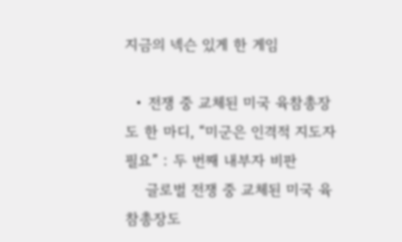지금의 넥슨 있게 한 게임

  • 전쟁 중 교체된 미국 육참총장도 한 마디, “미군은 인격적 지도자 필요” : 두 번째 내부자 비판
    글로벌 전쟁 중 교체된 미국 육참총장도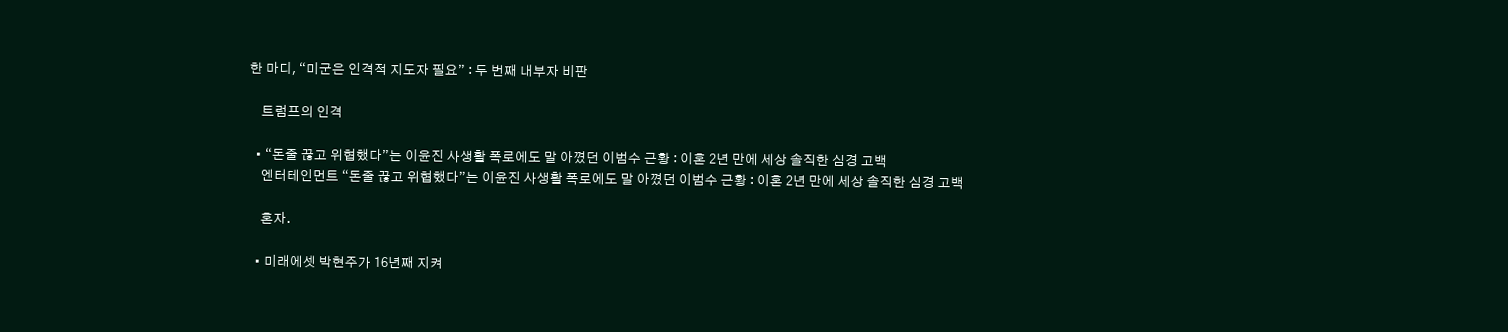한 마디, “미군은 인격적 지도자 필요” : 두 번째 내부자 비판

    트럼프의 인격

  • “돈줄 끊고 위협했다”는 이윤진 사생활 폭로에도 말 아꼈던 이범수 근황 : 이혼 2년 만에 세상 솔직한 심경 고백
    엔터테인먼트 “돈줄 끊고 위협했다”는 이윤진 사생활 폭로에도 말 아꼈던 이범수 근황 : 이혼 2년 만에 세상 솔직한 심경 고백

    혼자.

  • 미래에셋 박현주가 16년째 지켜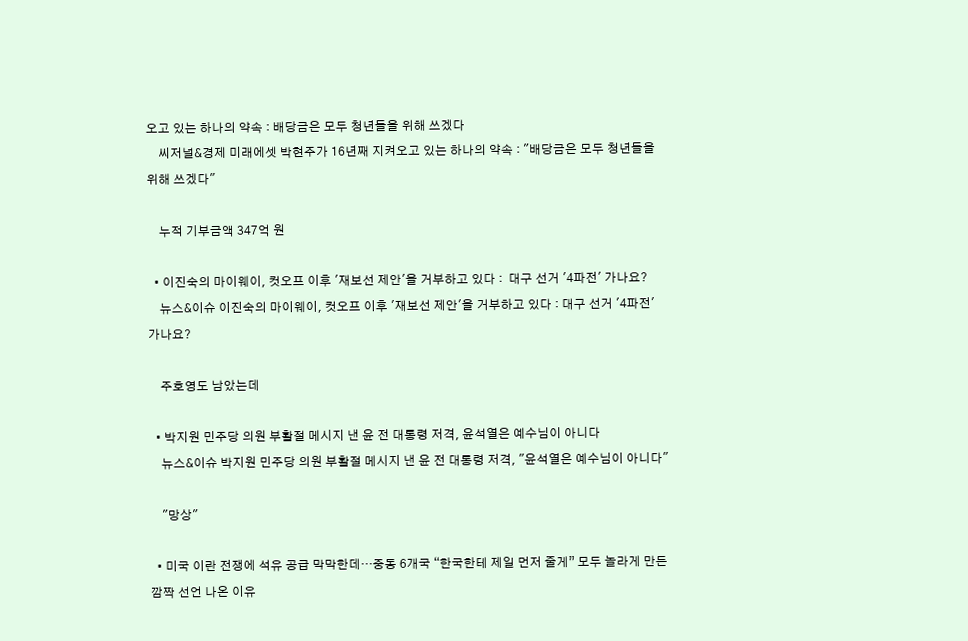오고 있는 하나의 약속 : 배당금은 모두 청년들을 위해 쓰겠다
    씨저널&경제 미래에셋 박현주가 16년째 지켜오고 있는 하나의 약속 : "배당금은 모두 청년들을 위해 쓰겠다"

    누적 기부금액 347억 원

  • 이진숙의 마이웨이, 컷오프 이후 '재보선 제안'을 거부하고 있다 :  대구 선거 '4파전' 가나요?
    뉴스&이슈 이진숙의 마이웨이, 컷오프 이후 '재보선 제안'을 거부하고 있다 : 대구 선거 '4파전' 가나요?

    주호영도 남았는데

  • 박지원 민주당 의원 부활절 메시지 낸 윤 전 대통령 저격, 윤석열은 예수님이 아니다
    뉴스&이슈 박지원 민주당 의원 부활절 메시지 낸 윤 전 대통령 저격, "윤석열은 예수님이 아니다"

    "망상"

  • 미국 이란 전쟁에 석유 공급 막막한데…중동 6개국 “한국한테 제일 먼저 줄게” 모두 놀라게 만든 깜짝 선언 나온 이유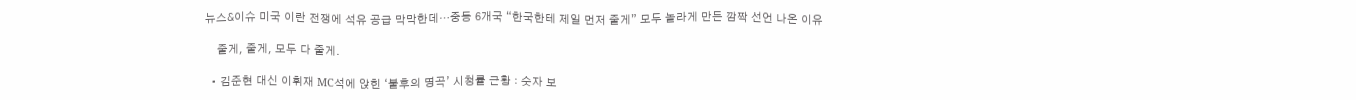뉴스&이슈 미국 이란 전쟁에 석유 공급 막막한데…중동 6개국 “한국한테 제일 먼저 줄게” 모두 놀라게 만든 깜짝 선언 나온 이유

    줄게, 줄게, 모두 다 줄게.

  • 김준현 대신 이휘재 MC석에 앉힌 ‘불후의 명곡’ 시청률 근황 : 숫자 보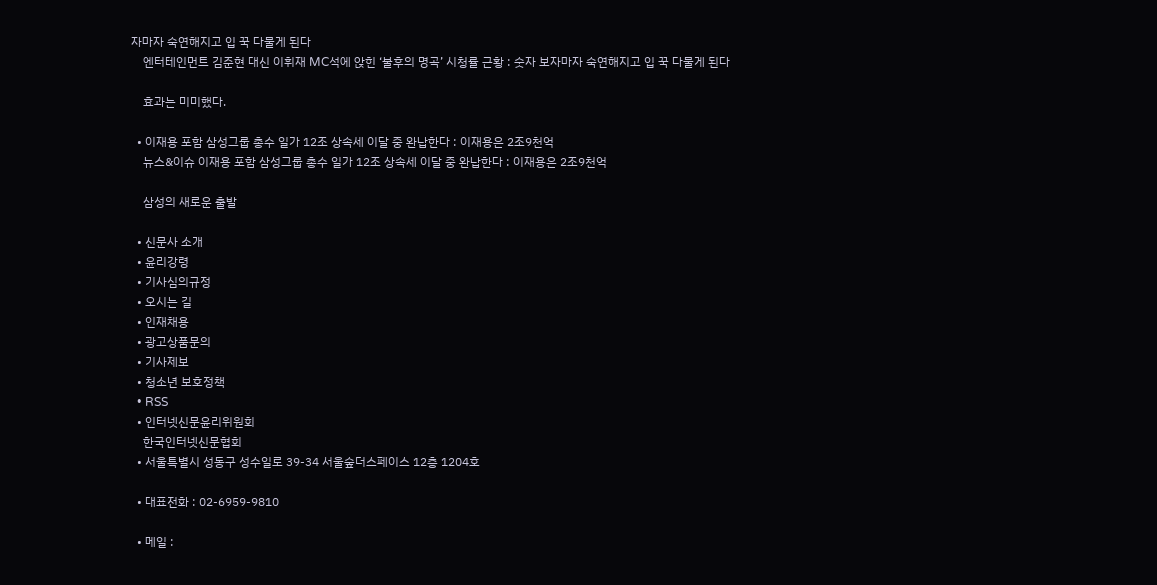자마자 숙연해지고 입 꾹 다물게 된다
    엔터테인먼트 김준현 대신 이휘재 MC석에 앉힌 ‘불후의 명곡’ 시청률 근황 : 숫자 보자마자 숙연해지고 입 꾹 다물게 된다

    효과는 미미했다.

  • 이재용 포함 삼성그룹 총수 일가 12조 상속세 이달 중 완납한다 : 이재용은 2조9천억
    뉴스&이슈 이재용 포함 삼성그룹 총수 일가 12조 상속세 이달 중 완납한다 : 이재용은 2조9천억

    삼성의 새로운 출발

  • 신문사 소개
  • 윤리강령
  • 기사심의규정
  • 오시는 길
  • 인재채용
  • 광고상품문의
  • 기사제보
  • 청소년 보호정책
  • RSS
  • 인터넷신문윤리위원회
    한국인터넷신문협회
  • 서울특별시 성동구 성수일로 39-34 서울숲더스페이스 12층 1204호

  • 대표전화 : 02-6959-9810

  • 메일 :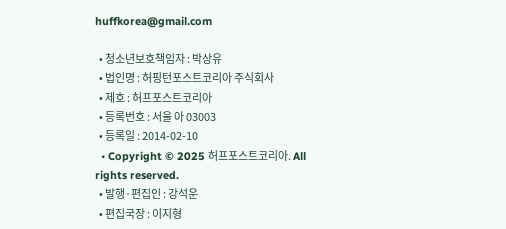huffkorea@gmail.com

  • 청소년보호책임자 : 박상유
  • 법인명 : 허핑턴포스트코리아 주식회사
  • 제호 : 허프포스트코리아
  • 등록번호 : 서울 아 03003
  • 등록일 : 2014-02-10
  • Copyright © 2025 허프포스트코리아. All rights reserved.
  • 발행·편집인 : 강석운
  • 편집국장 : 이지형